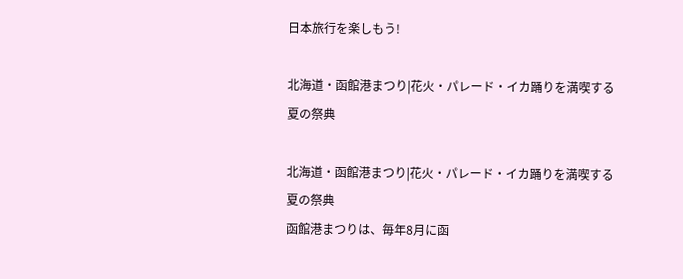日本旅行を楽しもう!

北海道・函館港まつり|花火・パレード・イカ踊りを満喫する夏の祭典

北海道・函館港まつり|花火・パレード・イカ踊りを満喫する夏の祭典
函館港まつりは、毎年8月に函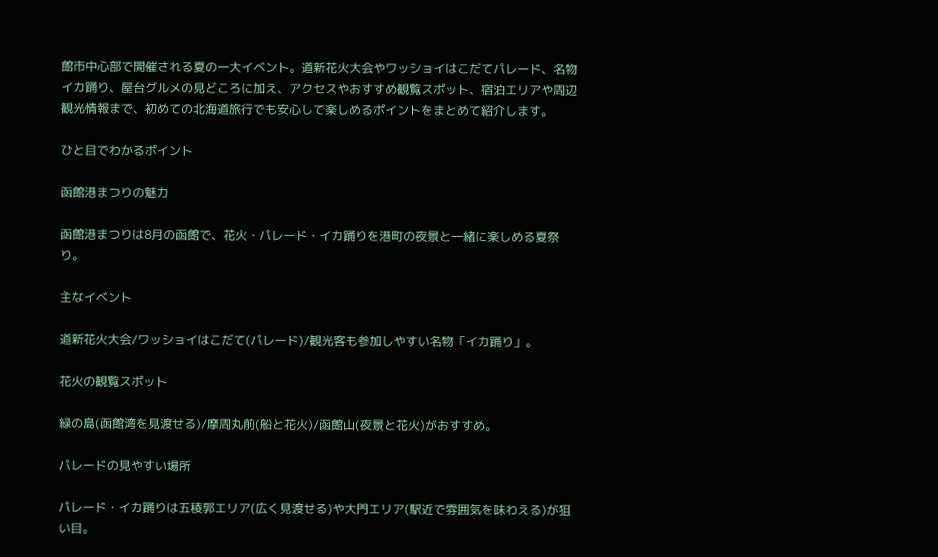館市中心部で開催される夏の一大イベント。道新花火大会やワッショイはこだてパレード、名物イカ踊り、屋台グルメの見どころに加え、アクセスやおすすめ観覧スポット、宿泊エリアや周辺観光情報まで、初めての北海道旅行でも安心して楽しめるポイントをまとめて紹介します。

ひと目でわかるポイント

函館港まつりの魅力

函館港まつりは8月の函館で、花火・パレード・イカ踊りを港町の夜景と一緒に楽しめる夏祭り。

主なイベント

道新花火大会/ワッショイはこだて(パレード)/観光客も参加しやすい名物「イカ踊り」。

花火の観覧スポット

緑の島(函館湾を見渡せる)/摩周丸前(船と花火)/函館山(夜景と花火)がおすすめ。

パレードの見やすい場所

パレード・イカ踊りは五稜郭エリア(広く見渡せる)や大門エリア(駅近で雰囲気を味わえる)が狙い目。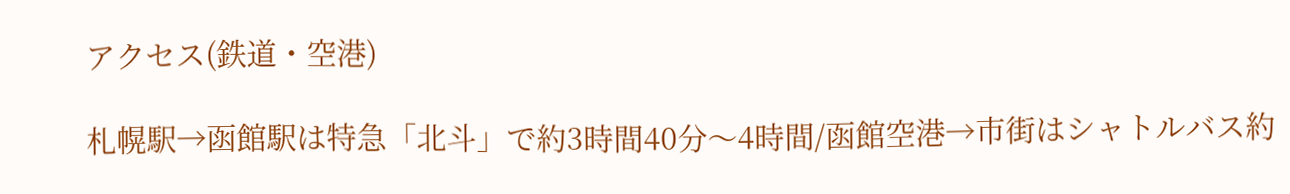アクセス(鉄道・空港)

札幌駅→函館駅は特急「北斗」で約3時間40分〜4時間/函館空港→市街はシャトルバス約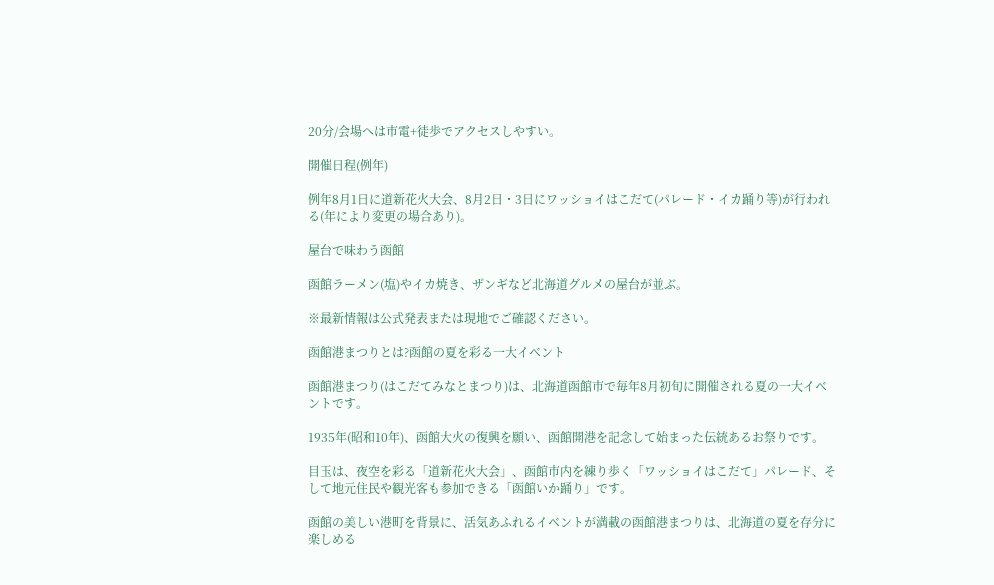20分/会場へは市電+徒歩でアクセスしやすい。

開催日程(例年)

例年8月1日に道新花火大会、8月2日・3日にワッショイはこだて(パレード・イカ踊り等)が行われる(年により変更の場合あり)。

屋台で味わう函館

函館ラーメン(塩)やイカ焼き、ザンギなど北海道グルメの屋台が並ぶ。

※最新情報は公式発表または現地でご確認ください。

函館港まつりとは?函館の夏を彩る一大イベント

函館港まつり(はこだてみなとまつり)は、北海道函館市で毎年8月初旬に開催される夏の一大イベントです。

1935年(昭和10年)、函館大火の復興を願い、函館開港を記念して始まった伝統あるお祭りです。

目玉は、夜空を彩る「道新花火大会」、函館市内を練り歩く「ワッショイはこだて」パレード、そして地元住民や観光客も参加できる「函館いか踊り」です。

函館の美しい港町を背景に、活気あふれるイベントが満載の函館港まつりは、北海道の夏を存分に楽しめる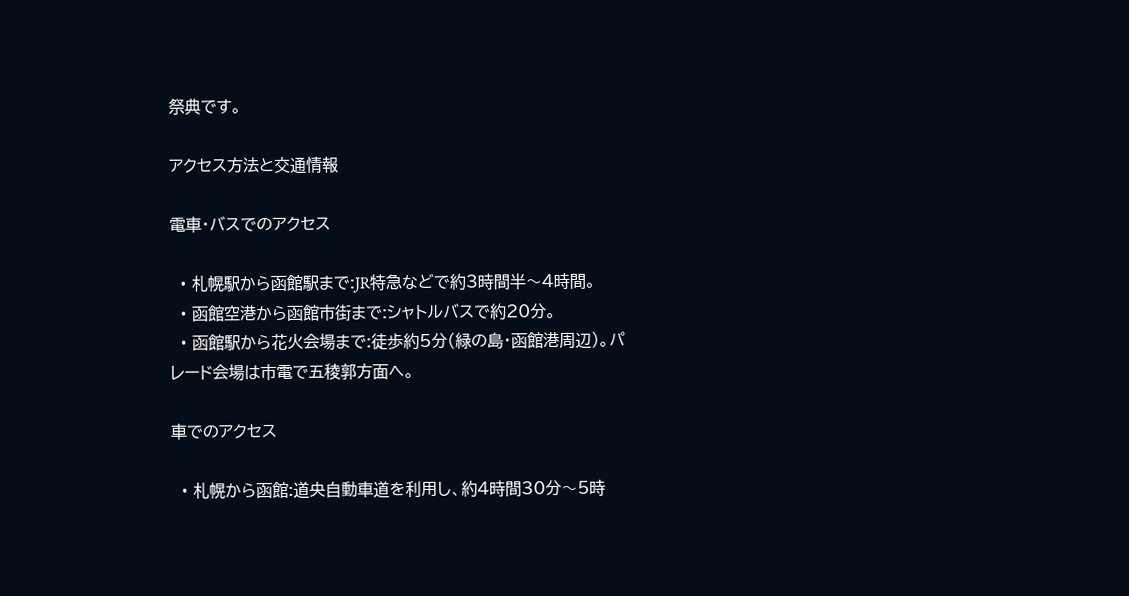祭典です。

アクセス方法と交通情報

電車・バスでのアクセス

  • 札幌駅から函館駅まで:JR特急などで約3時間半〜4時間。
  • 函館空港から函館市街まで:シャトルバスで約20分。
  • 函館駅から花火会場まで:徒歩約5分(緑の島・函館港周辺)。パレード会場は市電で五稜郭方面へ。

車でのアクセス

  • 札幌から函館:道央自動車道を利用し、約4時間30分〜5時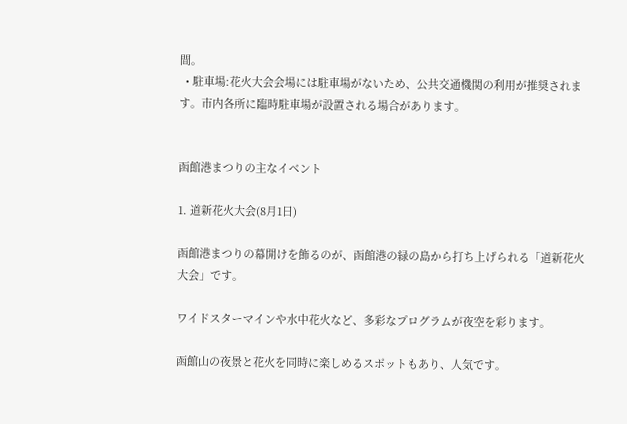間。
  • 駐車場:花火大会会場には駐車場がないため、公共交通機関の利用が推奨されます。市内各所に臨時駐車場が設置される場合があります。


函館港まつりの主なイベント

1. 道新花火大会(8月1日)

函館港まつりの幕開けを飾るのが、函館港の緑の島から打ち上げられる「道新花火大会」です。

ワイドスターマインや水中花火など、多彩なプログラムが夜空を彩ります。

函館山の夜景と花火を同時に楽しめるスポットもあり、人気です。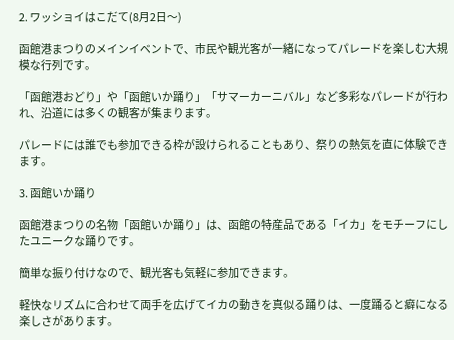2. ワッショイはこだて(8月2日〜)

函館港まつりのメインイベントで、市民や観光客が一緒になってパレードを楽しむ大規模な行列です。

「函館港おどり」や「函館いか踊り」「サマーカーニバル」など多彩なパレードが行われ、沿道には多くの観客が集まります。

パレードには誰でも参加できる枠が設けられることもあり、祭りの熱気を直に体験できます。

3. 函館いか踊り

函館港まつりの名物「函館いか踊り」は、函館の特産品である「イカ」をモチーフにしたユニークな踊りです。

簡単な振り付けなので、観光客も気軽に参加できます。

軽快なリズムに合わせて両手を広げてイカの動きを真似る踊りは、一度踊ると癖になる楽しさがあります。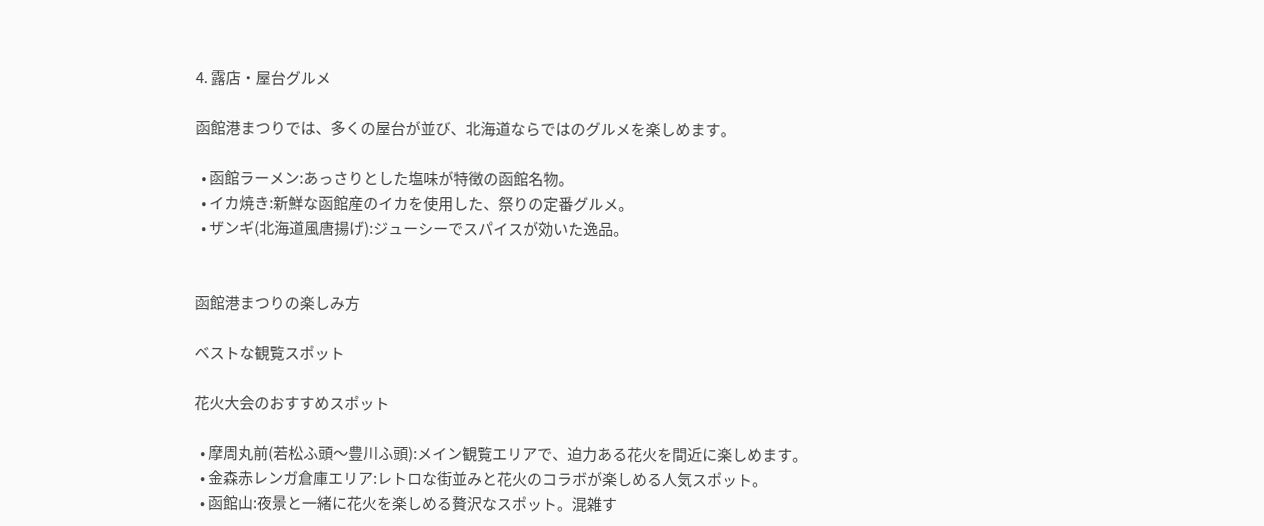4. 露店・屋台グルメ

函館港まつりでは、多くの屋台が並び、北海道ならではのグルメを楽しめます。

  • 函館ラーメン:あっさりとした塩味が特徴の函館名物。
  • イカ焼き:新鮮な函館産のイカを使用した、祭りの定番グルメ。
  • ザンギ(北海道風唐揚げ):ジューシーでスパイスが効いた逸品。


函館港まつりの楽しみ方

ベストな観覧スポット

花火大会のおすすめスポット

  • 摩周丸前(若松ふ頭〜豊川ふ頭):メイン観覧エリアで、迫力ある花火を間近に楽しめます。
  • 金森赤レンガ倉庫エリア:レトロな街並みと花火のコラボが楽しめる人気スポット。
  • 函館山:夜景と一緒に花火を楽しめる贅沢なスポット。混雑す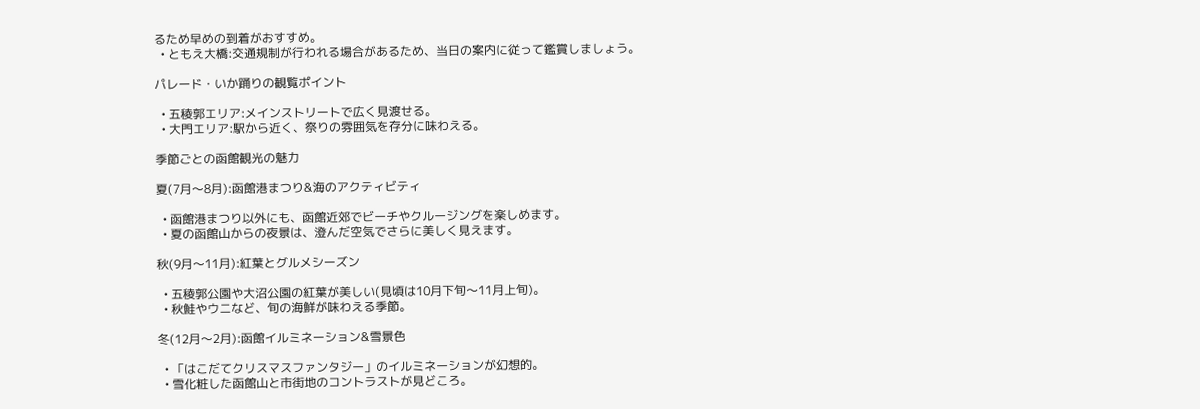るため早めの到着がおすすめ。
  • ともえ大橋:交通規制が行われる場合があるため、当日の案内に従って鑑賞しましょう。

パレード・いか踊りの観覧ポイント

  • 五稜郭エリア:メインストリートで広く見渡せる。
  • 大門エリア:駅から近く、祭りの雰囲気を存分に味わえる。

季節ごとの函館観光の魅力

夏(7月〜8月):函館港まつり&海のアクティビティ

  • 函館港まつり以外にも、函館近郊でビーチやクルージングを楽しめます。
  • 夏の函館山からの夜景は、澄んだ空気でさらに美しく見えます。

秋(9月〜11月):紅葉とグルメシーズン

  • 五稜郭公園や大沼公園の紅葉が美しい(見頃は10月下旬〜11月上旬)。
  • 秋鮭やウニなど、旬の海鮮が味わえる季節。

冬(12月〜2月):函館イルミネーション&雪景色

  • 「はこだてクリスマスファンタジー」のイルミネーションが幻想的。
  • 雪化粧した函館山と市街地のコントラストが見どころ。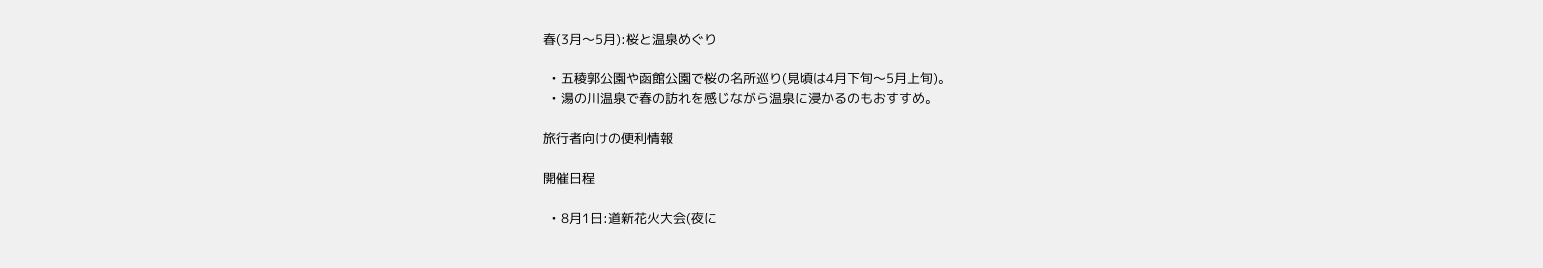春(3月〜5月):桜と温泉めぐり

  • 五稜郭公園や函館公園で桜の名所巡り(見頃は4月下旬〜5月上旬)。
  • 湯の川温泉で春の訪れを感じながら温泉に浸かるのもおすすめ。

旅行者向けの便利情報

開催日程

  • 8月1日:道新花火大会(夜に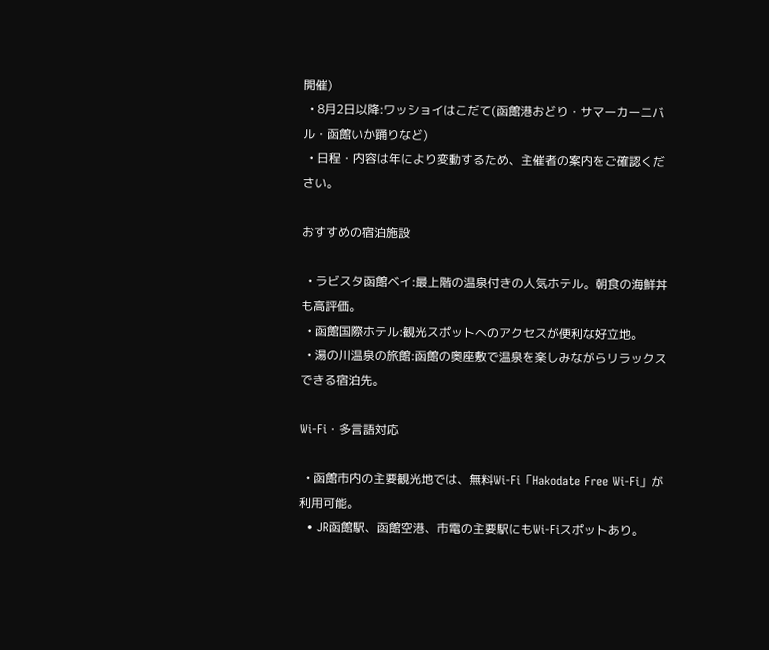開催)
  • 8月2日以降:ワッショイはこだて(函館港おどり・サマーカーニバル・函館いか踊りなど)
  • 日程・内容は年により変動するため、主催者の案内をご確認ください。

おすすめの宿泊施設

  • ラビスタ函館ベイ:最上階の温泉付きの人気ホテル。朝食の海鮮丼も高評価。
  • 函館国際ホテル:観光スポットへのアクセスが便利な好立地。
  • 湯の川温泉の旅館:函館の奥座敷で温泉を楽しみながらリラックスできる宿泊先。

Wi-Fi・多言語対応

  • 函館市内の主要観光地では、無料Wi-Fi「Hakodate Free Wi-Fi」が利用可能。
  • JR函館駅、函館空港、市電の主要駅にもWi-Fiスポットあり。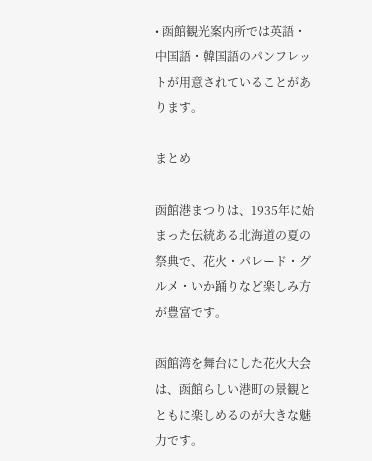• 函館観光案内所では英語・中国語・韓国語のパンフレットが用意されていることがあります。

まとめ

函館港まつりは、1935年に始まった伝統ある北海道の夏の祭典で、花火・パレード・グルメ・いか踊りなど楽しみ方が豊富です。

函館湾を舞台にした花火大会は、函館らしい港町の景観とともに楽しめるのが大きな魅力です。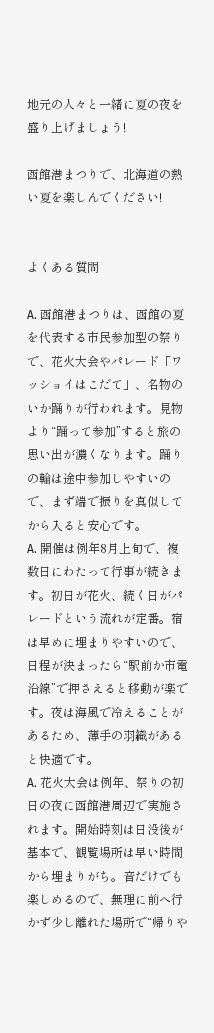地元の人々と一緒に夏の夜を盛り上げましょう!

函館港まつりで、北海道の熱い夏を楽しんでください!


よくある質問

A. 函館港まつりは、函館の夏を代表する市民参加型の祭りで、花火大会やパレード「ワッショイはこだて」、名物のいか踊りが行われます。見物より“踊って参加”すると旅の思い出が濃くなります。踊りの輪は途中参加しやすいので、まず端で振りを真似してから入ると安心です。
A. 開催は例年8月上旬で、複数日にわたって行事が続きます。初日が花火、続く日がパレードという流れが定番。宿は早めに埋まりやすいので、日程が決まったら“駅前か市電沿線”で押さえると移動が楽です。夜は海風で冷えることがあるため、薄手の羽織があると快適です。
A. 花火大会は例年、祭りの初日の夜に函館港周辺で実施されます。開始時刻は日没後が基本で、観覧場所は早い時間から埋まりがち。音だけでも楽しめるので、無理に前へ行かず少し離れた場所で“帰りや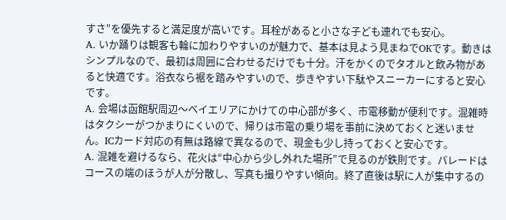すさ”を優先すると満足度が高いです。耳栓があると小さな子ども連れでも安心。
A. いか踊りは観客も輪に加わりやすいのが魅力で、基本は見よう見まねでOKです。動きはシンプルなので、最初は周囲に合わせるだけでも十分。汗をかくのでタオルと飲み物があると快適です。浴衣なら裾を踏みやすいので、歩きやすい下駄やスニーカーにすると安心です。
A. 会場は函館駅周辺〜ベイエリアにかけての中心部が多く、市電移動が便利です。混雑時はタクシーがつかまりにくいので、帰りは市電の乗り場を事前に決めておくと迷いません。ICカード対応の有無は路線で異なるので、現金も少し持っておくと安心です。
A. 混雑を避けるなら、花火は“中心から少し外れた場所”で見るのが鉄則です。パレードはコースの端のほうが人が分散し、写真も撮りやすい傾向。終了直後は駅に人が集中するの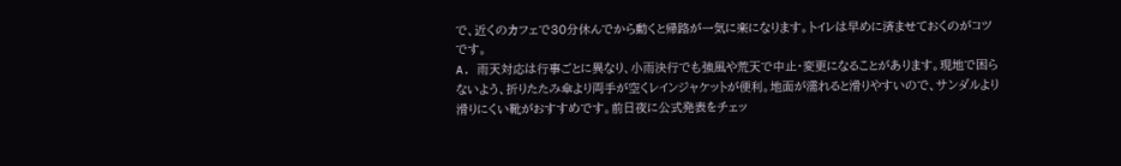で、近くのカフェで30分休んでから動くと帰路が一気に楽になります。トイレは早めに済ませておくのがコツです。
A. 雨天対応は行事ごとに異なり、小雨決行でも強風や荒天で中止・変更になることがあります。現地で困らないよう、折りたたみ傘より両手が空くレインジャケットが便利。地面が濡れると滑りやすいので、サンダルより滑りにくい靴がおすすめです。前日夜に公式発表をチェッ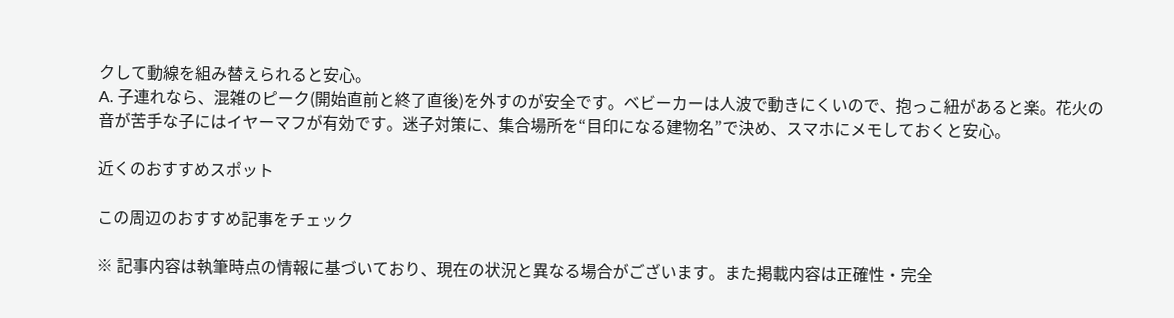クして動線を組み替えられると安心。
A. 子連れなら、混雑のピーク(開始直前と終了直後)を外すのが安全です。ベビーカーは人波で動きにくいので、抱っこ紐があると楽。花火の音が苦手な子にはイヤーマフが有効です。迷子対策に、集合場所を“目印になる建物名”で決め、スマホにメモしておくと安心。

近くのおすすめスポット

この周辺のおすすめ記事をチェック

※ 記事内容は執筆時点の情報に基づいており、現在の状況と異なる場合がございます。また掲載内容は正確性・完全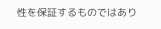性を保証するものではあり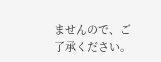ませんので、ご了承ください。